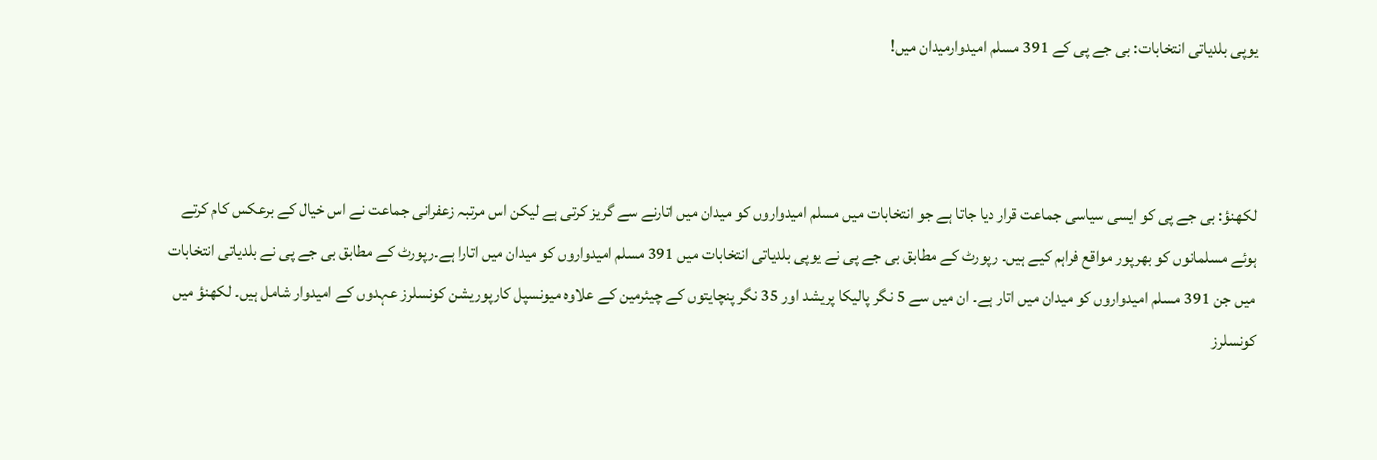یوپی بلدیاتی انتخابات: بی جے پی کے 391 مسلم امیدوارمیدان میں!



لکھنؤ: بی جے پی کو ایسی سیاسی جماعت قرار دیا جاتا ہے جو انتخابات میں مسلم امیدواروں کو میدان میں اتارنے سے گریز کرتی ہے لیکن اس مرتبہ زعفرانی جماعت نے اس خیال کے برعکس کام کرتے ہوئے مسلمانوں کو بھرپور مواقع فراہم کیے ہیں۔ رپورٹ کے مطابق بی جے پی نے یوپی بلدیاتی انتخابات میں 391 مسلم امیدواروں کو میدان میں اتارا ہے۔رپورٹ کے مطابق بی جے پی نے بلدیاتی انتخابات میں جن 391 مسلم امیدواروں کو میدان میں اتار ہے۔ ان میں سے 5 نگر پالیکا پریشد اور 35 نگر پنچایتوں کے چیئرمین کے علاوہ میونسپل کارپوریشن کونسلرز عہدوں کے امیدوار شامل ہیں۔ لکھنؤ میں کونسلرز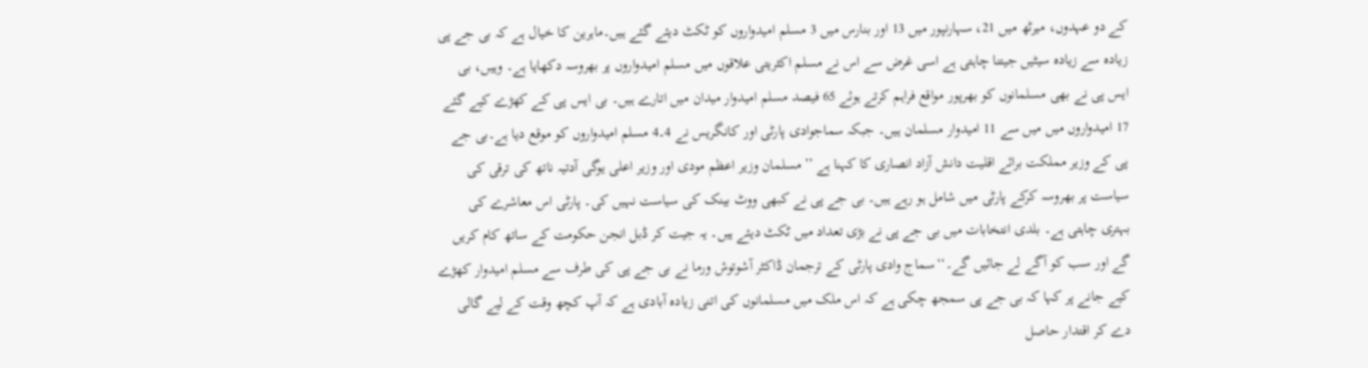کے دو عہدوں، میرٹھ میں 21، سہارنپور میں 13 اور بنارس میں 3 مسلم امیدواروں کو ٹکٹ دیئے گئے ہیں۔ماہرین کا خیال ہے کہ بی جے پی زیادہ سے زیادہ سیٹیں جیتنا چاہتی ہے اسی غرض سے اس نے مسلم اکثریتی علاقوں میں مسلم امیدواروں پر بھروسہ دکھایا ہے۔ وہیں، بی ایس پی نے بھی مسلمانوں کو بھرپور مواقع فراہم کرتے ہوئے 65 فیصد مسلم امیدوار میدان میں اتارے ہیں۔ بی ایس پی کے کھڑے کیے گئے 17 امیدواروں میں میں سے 11 امیدوار مسلمان ہیں۔ جبکہ سماجوادی پارٹی اور کانگریس نے 4۔4 مسلم امیدواروں کو موقع دیا ہے۔بی جے پی کے وزیر مملکت برائے اقلیت دانش آزاد انصاری کا کہنا ہے ’’مسلمان وزیر اعظم مودی اور وزیر اعلی یوگی آدتیہ ناتھ کی ترقی کی سیاست پر بھروسہ کرکے پارٹی میں شامل ہو رہے ہیں۔ بی جے پی نے کبھی ووٹ بینک کی سیاست نہیں کی۔ پارٹی اس معاشرے کی بہتری چاہتی ہے۔ بلدی انتخابات میں بی جے پی نے بڑی تعداد میں ٹکٹ دیئے ہیں۔ یہ جیت کر ڈبل انجن حکومت کے ساتھ کام کریں گے اور سب کو آگے لے جائیں گے۔‘‘سماج وادی پارٹی کے ترجمان ڈاکٹر آشوتوش ورما نے بی جے پی کی طرف سے مسلم امیدوار کھڑے کیے جانے پر کہا کہ بی جے پی سمجھ چکی ہے کہ اس ملک میں مسلمانوں کی اتنی زیادہ آبادی ہے کہ آپ کچھ وقت کے لیے گالی دے کر اقتدار حاصل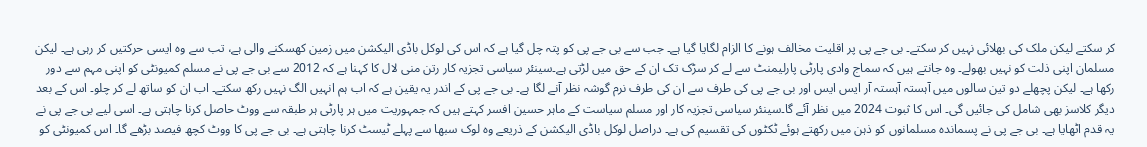کر سکتے لیکن ملک کی بھلائی نہیں کر سکتے۔ بی جے پی پر اقلیت مخالف ہونے کا الزام لگایا گیا ہے۔ جب سے بی جے پی کو پتہ چل گیا ہے کہ اس کی لوکل باڈی الیکشن میں زمین کھسکنے والی ہے، تب سے وہ ایسی حرکتیں کر رہی ہے۔ لیکن مسلمان اپنی ذلت کو نہیں بھولے۔ وہ جانتے ہیں کہ سماج وادی پارٹی پارلیمنٹ سے لے کر سڑک تک ان کے حق میں لڑتی ہے۔سینئر سیاسی تجزیہ کار رتن منی لال کا کہنا ہے کہ 2012 سے بی جے پی نے مسلم کمیونٹی کو اپنی مہم سے دور رکھا ہے۔ لیکن پچھلے دو تین سالوں میں آہستہ آہستہ آر ایس ایس اور بی جے پی کی طرف سے ان کی طرف نرم گوشہ نظر آنے لگا ہے۔ بی جے پی کے اندر یہ یقین ہے کہ اب ہم انہیں الگ نہیں رکھ سکتے۔ اب ان کو ساتھ لے کر چلو۔ اس کے بعد دیگر کلاسز بھی شامل کی جائیں گی۔ اس کا ثبوت 2024 میں نظر آئے گا۔سینئر سیاسی تجزیہ کار اور مسلم سیاست کے ماہر حسین افسر کہتے ہیں کہ جمہوریت میں ہر پارٹی ہر طبقہ سے ووٹ حاصل کرنا چاہتی ہے۔ اسی لیے بی جے پی نے یہ قدم اٹھایا ہے۔ بی جے پی نے پسماندہ مسلمانوں کو ذہن میں رکھتے ہوئے ٹکٹوں کی تقسیم کی ہے۔ دراصل لوکل باڈی الیکشن کے ذریعے وہ لوک سبھا سے پہلے ٹیسٹ کرنا چاہتی ہے۔ بی جے پی کا ووٹ کچھ فیصد بڑھے گا۔ اس کمیونٹی کو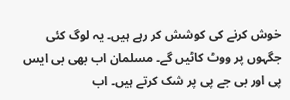خوش کرنے کی کوشش کر رہے ہیں۔ یہ لوگ کئی جگہوں پر ووٹ کاٹیں گے۔ مسلمان اب بھی بی ایس پی اور بی جے پی پر شک کرتے ہیں۔ اب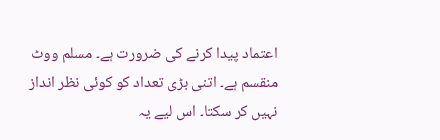اعتماد پیدا کرنے کی ضرورت ہے۔ مسلم ووٹ منقسم ہے۔ اتنی بڑی تعداد کو کوئی نظر انداز نہیں کر سکتا۔ اس لیے یہ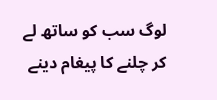لوگ سب کو ساتھ لے کر چلنے کا پیغام دینے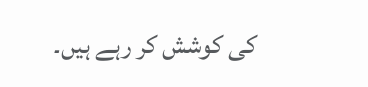کی کوشش کر رہے ہیں۔